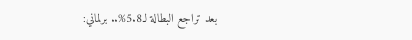بعد تراجع البطالة لـ5.8%.. برلماني: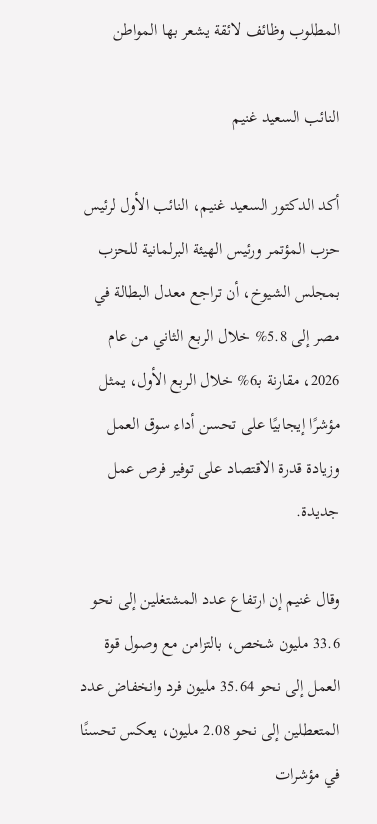المطلوب وظائف لائقة يشعر بها المواطن

النائب السعيد غنيم

أكد الدكتور السعيد غنيم، النائب الأول لرئيس حزب المؤتمر ورئيس الهيئة البرلمانية للحزب بمجلس الشيوخ، أن تراجع معدل البطالة في مصر إلى 5.8% خلال الربع الثاني من عام 2026، مقارنة بـ6% خلال الربع الأول، يمثل مؤشرًا إيجابيًا على تحسن أداء سوق العمل وزيادة قدرة الاقتصاد على توفير فرص عمل جديدة.

وقال غنيم إن ارتفاع عدد المشتغلين إلى نحو 33.6 مليون شخص، بالتزامن مع وصول قوة العمل إلى نحو 35.64 مليون فرد وانخفاض عدد المتعطلين إلى نحو 2.08 مليون، يعكس تحسنًا في مؤشرات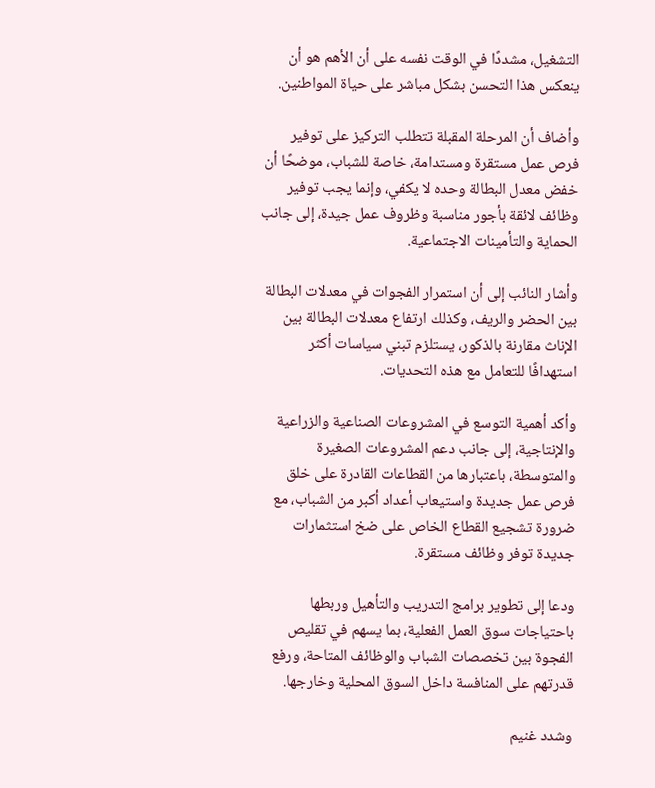التشغيل، مشددًا في الوقت نفسه على أن الأهم هو أن ينعكس هذا التحسن بشكل مباشر على حياة المواطنين.

وأضاف أن المرحلة المقبلة تتطلب التركيز على توفير فرص عمل مستقرة ومستدامة، خاصة للشباب، موضحًا أن خفض معدل البطالة وحده لا يكفي، وإنما يجب توفير وظائف لائقة بأجور مناسبة وظروف عمل جيدة، إلى جانب الحماية والتأمينات الاجتماعية.

وأشار النائب إلى أن استمرار الفجوات في معدلات البطالة بين الحضر والريف، وكذلك ارتفاع معدلات البطالة بين الإناث مقارنة بالذكور، يستلزم تبني سياسات أكثر استهدافًا للتعامل مع هذه التحديات.

وأكد أهمية التوسع في المشروعات الصناعية والزراعية والإنتاجية، إلى جانب دعم المشروعات الصغيرة والمتوسطة، باعتبارها من القطاعات القادرة على خلق فرص عمل جديدة واستيعاب أعداد أكبر من الشباب، مع ضرورة تشجيع القطاع الخاص على ضخ استثمارات جديدة توفر وظائف مستقرة.

ودعا إلى تطوير برامج التدريب والتأهيل وربطها باحتياجات سوق العمل الفعلية، بما يسهم في تقليص الفجوة بين تخصصات الشباب والوظائف المتاحة، ورفع قدرتهم على المنافسة داخل السوق المحلية وخارجها.

وشدد غنيم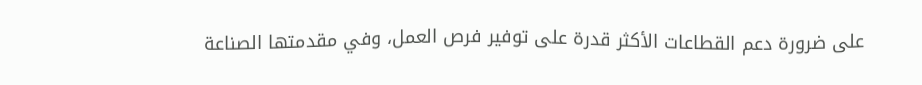على ضرورة دعم القطاعات الأكثر قدرة على توفير فرص العمل، وفي مقدمتها الصناعة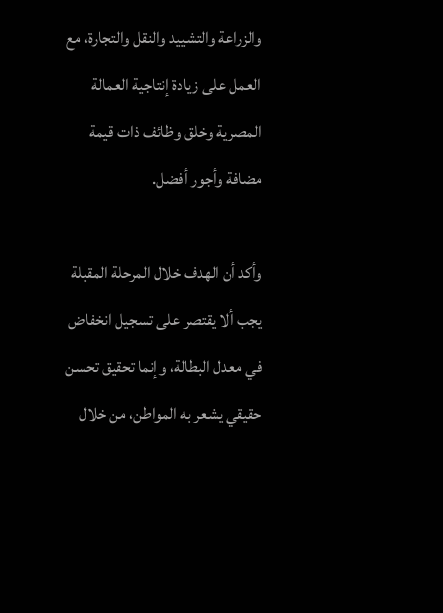والزراعة والتشييد والنقل والتجارة، مع العمل على زيادة إنتاجية العمالة المصرية وخلق وظائف ذات قيمة مضافة وأجور أفضل.

وأكد أن الهدف خلال المرحلة المقبلة يجب ألا يقتصر على تسجيل انخفاض في معدل البطالة، وإنما تحقيق تحسن حقيقي يشعر به المواطن، من خلال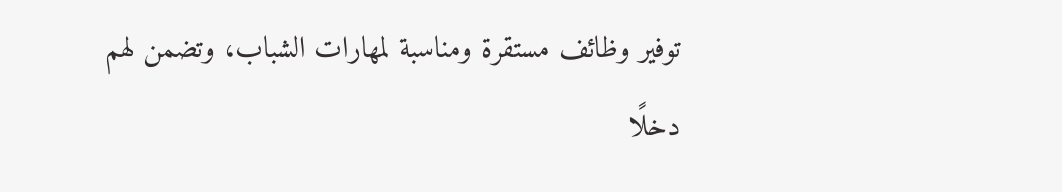توفير وظائف مستقرة ومناسبة لمهارات الشباب، وتضمن لهم دخلًا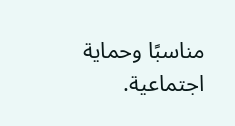مناسبًا وحماية اجتماعية.